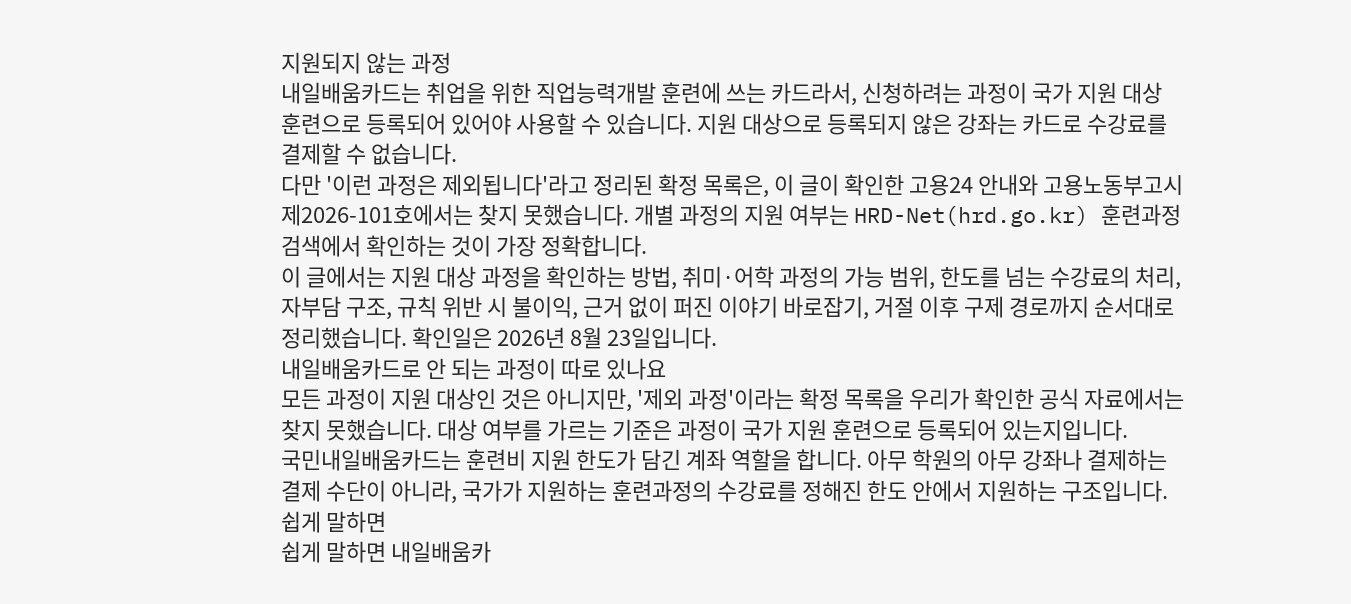지원되지 않는 과정
내일배움카드는 취업을 위한 직업능력개발 훈련에 쓰는 카드라서, 신청하려는 과정이 국가 지원 대상 훈련으로 등록되어 있어야 사용할 수 있습니다. 지원 대상으로 등록되지 않은 강좌는 카드로 수강료를 결제할 수 없습니다.
다만 '이런 과정은 제외됩니다'라고 정리된 확정 목록은, 이 글이 확인한 고용24 안내와 고용노동부고시 제2026-101호에서는 찾지 못했습니다. 개별 과정의 지원 여부는 HRD-Net(hrd.go.kr) 훈련과정 검색에서 확인하는 것이 가장 정확합니다.
이 글에서는 지원 대상 과정을 확인하는 방법, 취미·어학 과정의 가능 범위, 한도를 넘는 수강료의 처리, 자부담 구조, 규칙 위반 시 불이익, 근거 없이 퍼진 이야기 바로잡기, 거절 이후 구제 경로까지 순서대로 정리했습니다. 확인일은 2026년 8월 23일입니다.
내일배움카드로 안 되는 과정이 따로 있나요
모든 과정이 지원 대상인 것은 아니지만, '제외 과정'이라는 확정 목록을 우리가 확인한 공식 자료에서는 찾지 못했습니다. 대상 여부를 가르는 기준은 과정이 국가 지원 훈련으로 등록되어 있는지입니다.
국민내일배움카드는 훈련비 지원 한도가 담긴 계좌 역할을 합니다. 아무 학원의 아무 강좌나 결제하는 결제 수단이 아니라, 국가가 지원하는 훈련과정의 수강료를 정해진 한도 안에서 지원하는 구조입니다.
쉽게 말하면
쉽게 말하면 내일배움카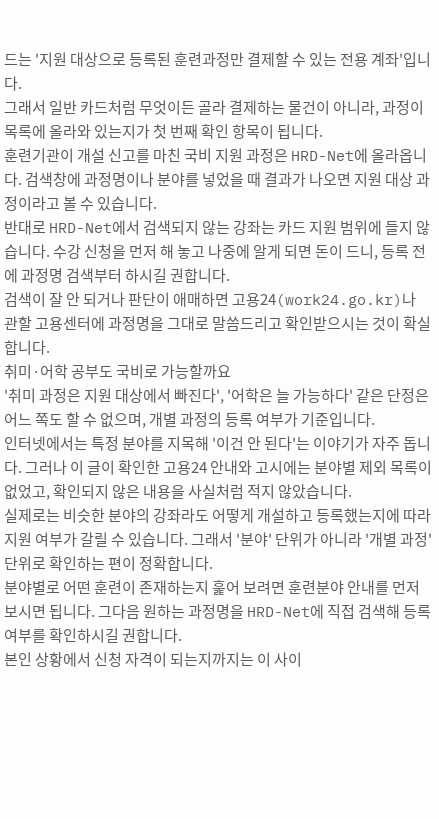드는 '지원 대상으로 등록된 훈련과정만 결제할 수 있는 전용 계좌'입니다.
그래서 일반 카드처럼 무엇이든 골라 결제하는 물건이 아니라, 과정이 목록에 올라와 있는지가 첫 번째 확인 항목이 됩니다.
훈련기관이 개설 신고를 마친 국비 지원 과정은 HRD-Net에 올라옵니다. 검색창에 과정명이나 분야를 넣었을 때 결과가 나오면 지원 대상 과정이라고 볼 수 있습니다.
반대로 HRD-Net에서 검색되지 않는 강좌는 카드 지원 범위에 들지 않습니다. 수강 신청을 먼저 해 놓고 나중에 알게 되면 돈이 드니, 등록 전에 과정명 검색부터 하시길 권합니다.
검색이 잘 안 되거나 판단이 애매하면 고용24(work24.go.kr)나 관할 고용센터에 과정명을 그대로 말씀드리고 확인받으시는 것이 확실합니다.
취미·어학 공부도 국비로 가능할까요
'취미 과정은 지원 대상에서 빠진다', '어학은 늘 가능하다' 같은 단정은 어느 쪽도 할 수 없으며, 개별 과정의 등록 여부가 기준입니다.
인터넷에서는 특정 분야를 지목해 '이건 안 된다'는 이야기가 자주 돕니다. 그러나 이 글이 확인한 고용24 안내와 고시에는 분야별 제외 목록이 없었고, 확인되지 않은 내용을 사실처럼 적지 않았습니다.
실제로는 비슷한 분야의 강좌라도 어떻게 개설하고 등록했는지에 따라 지원 여부가 갈릴 수 있습니다. 그래서 '분야' 단위가 아니라 '개별 과정' 단위로 확인하는 편이 정확합니다.
분야별로 어떤 훈련이 존재하는지 훑어 보려면 훈련분야 안내를 먼저 보시면 됩니다. 그다음 원하는 과정명을 HRD-Net에 직접 검색해 등록 여부를 확인하시길 권합니다.
본인 상황에서 신청 자격이 되는지까지는 이 사이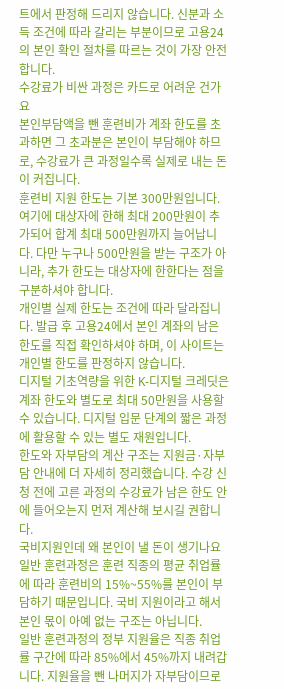트에서 판정해 드리지 않습니다. 신분과 소득 조건에 따라 갈리는 부분이므로 고용24의 본인 확인 절차를 따르는 것이 가장 안전합니다.
수강료가 비싼 과정은 카드로 어려운 건가요
본인부담액을 뺀 훈련비가 계좌 한도를 초과하면 그 초과분은 본인이 부담해야 하므로, 수강료가 큰 과정일수록 실제로 내는 돈이 커집니다.
훈련비 지원 한도는 기본 300만원입니다. 여기에 대상자에 한해 최대 200만원이 추가되어 합계 최대 500만원까지 늘어납니다. 다만 누구나 500만원을 받는 구조가 아니라, 추가 한도는 대상자에 한한다는 점을 구분하셔야 합니다.
개인별 실제 한도는 조건에 따라 달라집니다. 발급 후 고용24에서 본인 계좌의 남은 한도를 직접 확인하셔야 하며, 이 사이트는 개인별 한도를 판정하지 않습니다.
디지털 기초역량을 위한 K-디지털 크레딧은 계좌 한도와 별도로 최대 50만원을 사용할 수 있습니다. 디지털 입문 단계의 짧은 과정에 활용할 수 있는 별도 재원입니다.
한도와 자부담의 계산 구조는 지원금·자부담 안내에 더 자세히 정리했습니다. 수강 신청 전에 고른 과정의 수강료가 남은 한도 안에 들어오는지 먼저 계산해 보시길 권합니다.
국비지원인데 왜 본인이 낼 돈이 생기나요
일반 훈련과정은 훈련 직종의 평균 취업률에 따라 훈련비의 15%~55%를 본인이 부담하기 때문입니다. 국비 지원이라고 해서 본인 몫이 아예 없는 구조는 아닙니다.
일반 훈련과정의 정부 지원율은 직종 취업률 구간에 따라 85%에서 45%까지 내려갑니다. 지원율을 뺀 나머지가 자부담이므로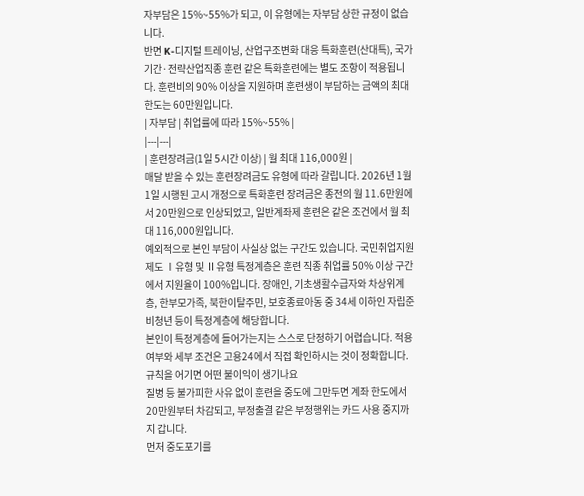자부담은 15%~55%가 되고, 이 유형에는 자부담 상한 규정이 없습니다.
반면 K-디지털 트레이닝, 산업구조변화 대응 특화훈련(산대특), 국가기간·전략산업직종 훈련 같은 특화훈련에는 별도 조항이 적용됩니다. 훈련비의 90% 이상을 지원하며 훈련생이 부담하는 금액의 최대 한도는 60만원입니다.
| 자부담 | 취업률에 따라 15%~55% |
|---|---|
| 훈련장려금(1일 5시간 이상) | 월 최대 116,000원 |
매달 받을 수 있는 훈련장려금도 유형에 따라 갈립니다. 2026년 1월 1일 시행된 고시 개정으로 특화훈련 장려금은 종전의 월 11.6만원에서 20만원으로 인상되었고, 일반계좌제 훈련은 같은 조건에서 월 최대 116,000원입니다.
예외적으로 본인 부담이 사실상 없는 구간도 있습니다. 국민취업지원제도 Ⅰ유형 및 Ⅱ유형 특정계층은 훈련 직종 취업률 50% 이상 구간에서 지원율이 100%입니다. 장애인, 기초생활수급자와 차상위계층, 한부모가족, 북한이탈주민, 보호종료아동 중 34세 이하인 자립준비청년 등이 특정계층에 해당합니다.
본인이 특정계층에 들어가는지는 스스로 단정하기 어렵습니다. 적용 여부와 세부 조건은 고용24에서 직접 확인하시는 것이 정확합니다.
규칙을 어기면 어떤 불이익이 생기나요
질병 등 불가피한 사유 없이 훈련을 중도에 그만두면 계좌 한도에서 20만원부터 차감되고, 부정출결 같은 부정행위는 카드 사용 중지까지 갑니다.
먼저 중도포기를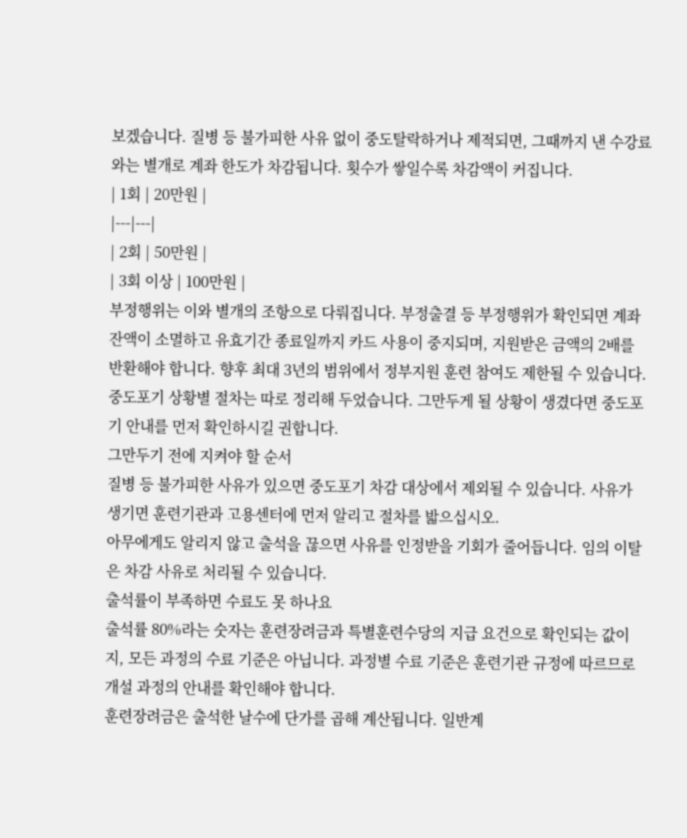보겠습니다. 질병 등 불가피한 사유 없이 중도탈락하거나 제적되면, 그때까지 낸 수강료와는 별개로 계좌 한도가 차감됩니다. 횟수가 쌓일수록 차감액이 커집니다.
| 1회 | 20만원 |
|---|---|
| 2회 | 50만원 |
| 3회 이상 | 100만원 |
부정행위는 이와 별개의 조항으로 다뤄집니다. 부정출결 등 부정행위가 확인되면 계좌잔액이 소멸하고 유효기간 종료일까지 카드 사용이 중지되며, 지원받은 금액의 2배를 반환해야 합니다. 향후 최대 3년의 범위에서 정부지원 훈련 참여도 제한될 수 있습니다.
중도포기 상황별 절차는 따로 정리해 두었습니다. 그만두게 될 상황이 생겼다면 중도포기 안내를 먼저 확인하시길 권합니다.
그만두기 전에 지켜야 할 순서
질병 등 불가피한 사유가 있으면 중도포기 차감 대상에서 제외될 수 있습니다. 사유가 생기면 훈련기관과 고용센터에 먼저 알리고 절차를 밟으십시오.
아무에게도 알리지 않고 출석을 끊으면 사유를 인정받을 기회가 줄어듭니다. 임의 이탈은 차감 사유로 처리될 수 있습니다.
출석률이 부족하면 수료도 못 하나요
출석률 80%라는 숫자는 훈련장려금과 특별훈련수당의 지급 요건으로 확인되는 값이지, 모든 과정의 수료 기준은 아닙니다. 과정별 수료 기준은 훈련기관 규정에 따르므로 개설 과정의 안내를 확인해야 합니다.
훈련장려금은 출석한 날수에 단가를 곱해 계산됩니다. 일반계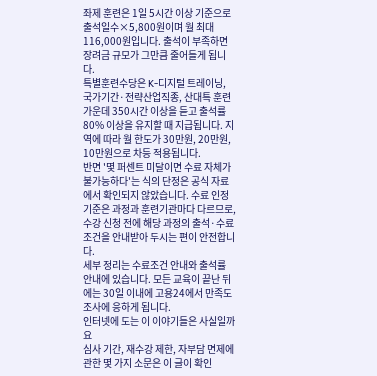좌제 훈련은 1일 5시간 이상 기준으로 출석일수×5,800원이며 월 최대 116,000원입니다. 출석이 부족하면 장려금 규모가 그만큼 줄어들게 됩니다.
특별훈련수당은 K-디지털 트레이닝, 국가기간·전략산업직종, 산대특 훈련 가운데 350시간 이상을 듣고 출석률 80% 이상을 유지할 때 지급됩니다. 지역에 따라 월 한도가 30만원, 20만원, 10만원으로 차등 적용됩니다.
반면 '몇 퍼센트 미달이면 수료 자체가 불가능하다'는 식의 단정은 공식 자료에서 확인되지 않았습니다. 수료 인정 기준은 과정과 훈련기관마다 다르므로, 수강 신청 전에 해당 과정의 출석·수료 조건을 안내받아 두시는 편이 안전합니다.
세부 정리는 수료조건 안내와 출석률 안내에 있습니다. 모든 교육이 끝난 뒤에는 30일 이내에 고용24에서 만족도 조사에 응하게 됩니다.
인터넷에 도는 이 이야기들은 사실일까요
심사 기간, 재수강 제한, 자부담 면제에 관한 몇 가지 소문은 이 글이 확인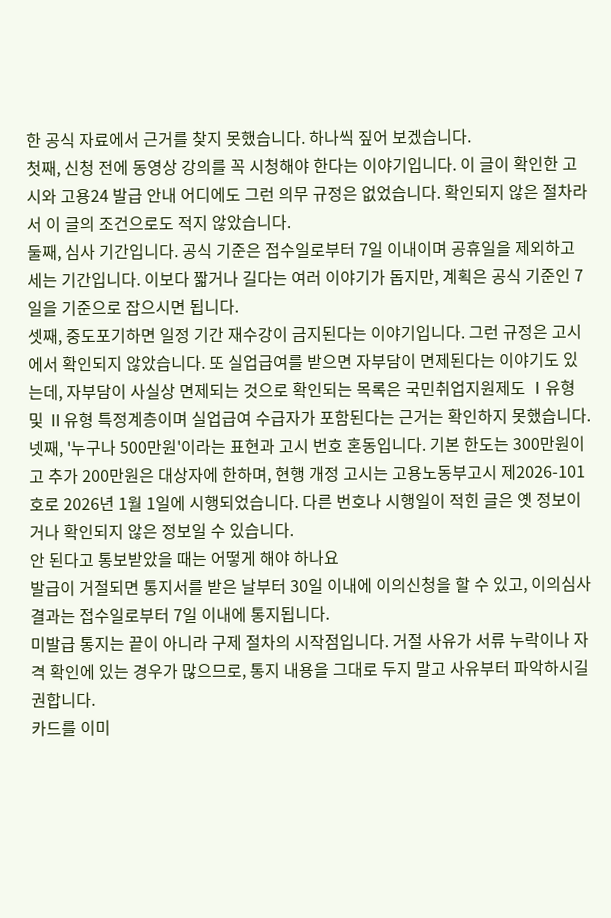한 공식 자료에서 근거를 찾지 못했습니다. 하나씩 짚어 보겠습니다.
첫째, 신청 전에 동영상 강의를 꼭 시청해야 한다는 이야기입니다. 이 글이 확인한 고시와 고용24 발급 안내 어디에도 그런 의무 규정은 없었습니다. 확인되지 않은 절차라서 이 글의 조건으로도 적지 않았습니다.
둘째, 심사 기간입니다. 공식 기준은 접수일로부터 7일 이내이며 공휴일을 제외하고 세는 기간입니다. 이보다 짧거나 길다는 여러 이야기가 돕지만, 계획은 공식 기준인 7일을 기준으로 잡으시면 됩니다.
셋째, 중도포기하면 일정 기간 재수강이 금지된다는 이야기입니다. 그런 규정은 고시에서 확인되지 않았습니다. 또 실업급여를 받으면 자부담이 면제된다는 이야기도 있는데, 자부담이 사실상 면제되는 것으로 확인되는 목록은 국민취업지원제도 Ⅰ유형 및 Ⅱ유형 특정계층이며 실업급여 수급자가 포함된다는 근거는 확인하지 못했습니다.
넷째, '누구나 500만원'이라는 표현과 고시 번호 혼동입니다. 기본 한도는 300만원이고 추가 200만원은 대상자에 한하며, 현행 개정 고시는 고용노동부고시 제2026-101호로 2026년 1월 1일에 시행되었습니다. 다른 번호나 시행일이 적힌 글은 옛 정보이거나 확인되지 않은 정보일 수 있습니다.
안 된다고 통보받았을 때는 어떻게 해야 하나요
발급이 거절되면 통지서를 받은 날부터 30일 이내에 이의신청을 할 수 있고, 이의심사 결과는 접수일로부터 7일 이내에 통지됩니다.
미발급 통지는 끝이 아니라 구제 절차의 시작점입니다. 거절 사유가 서류 누락이나 자격 확인에 있는 경우가 많으므로, 통지 내용을 그대로 두지 말고 사유부터 파악하시길 권합니다.
카드를 이미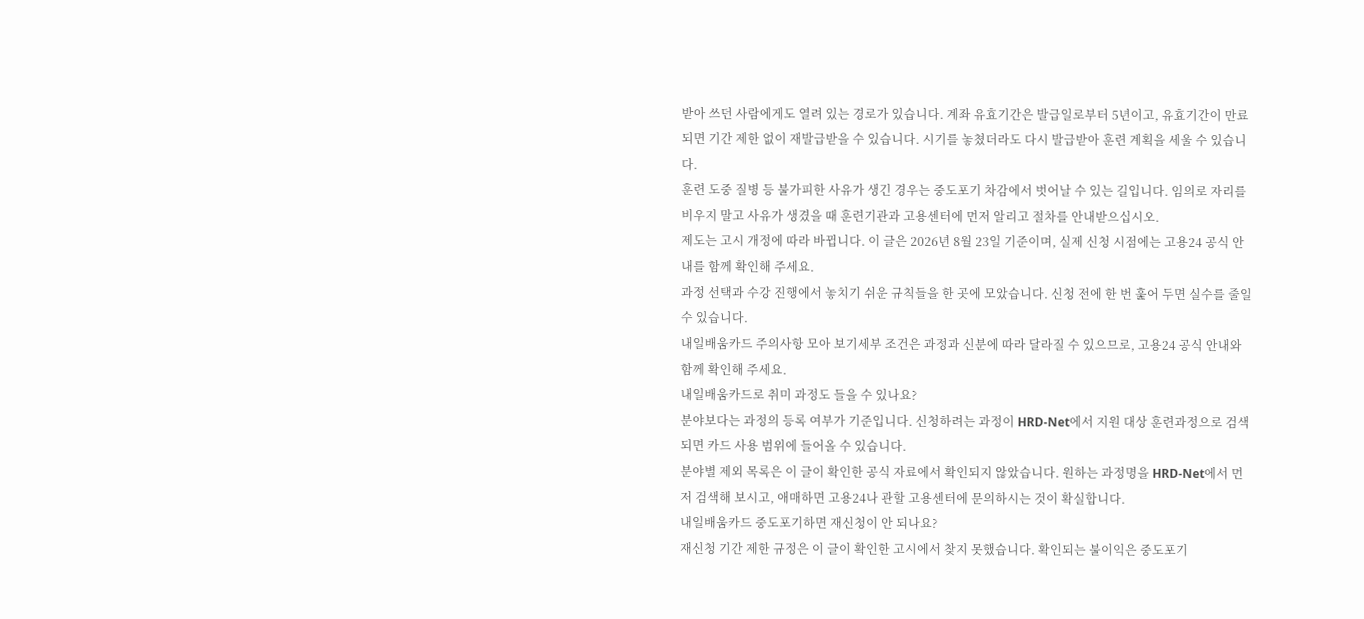받아 쓰던 사람에게도 열려 있는 경로가 있습니다. 계좌 유효기간은 발급일로부터 5년이고, 유효기간이 만료되면 기간 제한 없이 재발급받을 수 있습니다. 시기를 놓쳤더라도 다시 발급받아 훈련 계획을 세울 수 있습니다.
훈련 도중 질병 등 불가피한 사유가 생긴 경우는 중도포기 차감에서 벗어날 수 있는 길입니다. 임의로 자리를 비우지 말고 사유가 생겼을 때 훈련기관과 고용센터에 먼저 알리고 절차를 안내받으십시오.
제도는 고시 개정에 따라 바뀝니다. 이 글은 2026년 8월 23일 기준이며, 실제 신청 시점에는 고용24 공식 안내를 함께 확인해 주세요.
과정 선택과 수강 진행에서 놓치기 쉬운 규칙들을 한 곳에 모았습니다. 신청 전에 한 번 훑어 두면 실수를 줄일 수 있습니다.
내일배움카드 주의사항 모아 보기세부 조건은 과정과 신분에 따라 달라질 수 있으므로, 고용24 공식 안내와 함께 확인해 주세요.
내일배움카드로 취미 과정도 들을 수 있나요?
분야보다는 과정의 등록 여부가 기준입니다. 신청하려는 과정이 HRD-Net에서 지원 대상 훈련과정으로 검색되면 카드 사용 범위에 들어올 수 있습니다.
분야별 제외 목록은 이 글이 확인한 공식 자료에서 확인되지 않았습니다. 원하는 과정명을 HRD-Net에서 먼저 검색해 보시고, 애매하면 고용24나 관할 고용센터에 문의하시는 것이 확실합니다.
내일배움카드 중도포기하면 재신청이 안 되나요?
재신청 기간 제한 규정은 이 글이 확인한 고시에서 찾지 못했습니다. 확인되는 불이익은 중도포기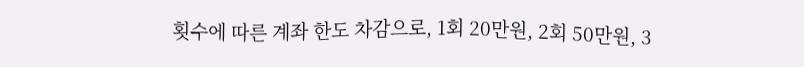횟수에 따른 계좌 한도 차감으로, 1회 20만원, 2회 50만원, 3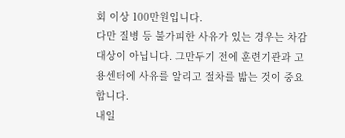회 이상 100만원입니다.
다만 질병 등 불가피한 사유가 있는 경우는 차감 대상이 아닙니다. 그만두기 전에 훈련기관과 고용센터에 사유를 알리고 절차를 밟는 것이 중요합니다.
내일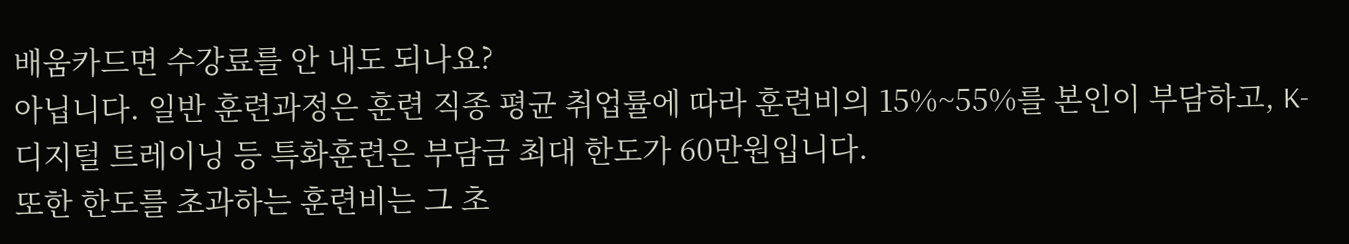배움카드면 수강료를 안 내도 되나요?
아닙니다. 일반 훈련과정은 훈련 직종 평균 취업률에 따라 훈련비의 15%~55%를 본인이 부담하고, K-디지털 트레이닝 등 특화훈련은 부담금 최대 한도가 60만원입니다.
또한 한도를 초과하는 훈련비는 그 초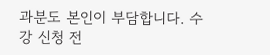과분도 본인이 부담합니다. 수강 신청 전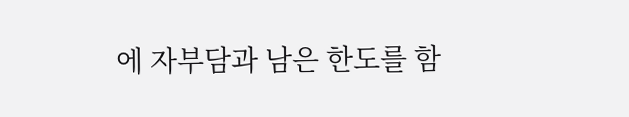에 자부담과 남은 한도를 함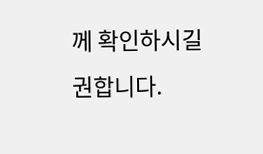께 확인하시길 권합니다.